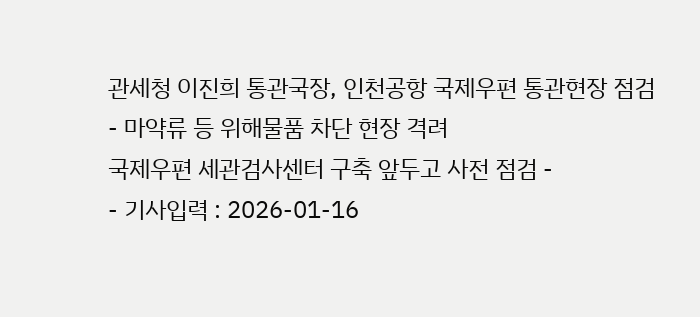관세청 이진희 통관국장, 인천공항 국제우편 통관현장 점검
- 마약류 등 위해물품 차단 현장 격려
국제우편 세관검사센터 구축 앞두고 사전 점검 -
- 기사입력 : 2026-01-16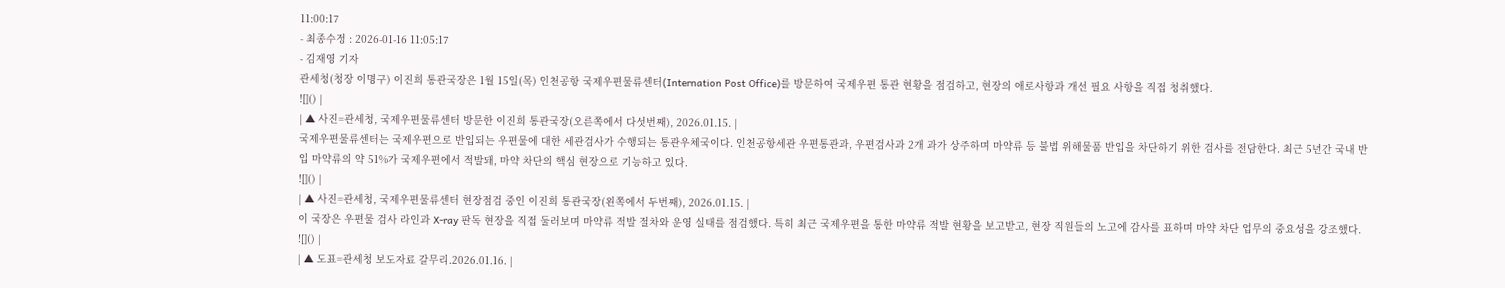11:00:17
- 최종수정 : 2026-01-16 11:05:17
- 김재영 기자
관세청(청장 이명구) 이진희 통관국장은 1월 15일(목) 인천공항 국제우편물류센터(Internation Post Office)를 방문하여 국제우편 통관 현황을 점검하고, 현장의 애로사항과 개선 필요 사항을 직접 청취했다.
![]() |
| ▲ 사진=관세청, 국제우편물류센터 방문한 이진희 통관국장(오른쪽에서 다섯번째), 2026.01.15. |
국제우편물류센터는 국제우편으로 반입되는 우편물에 대한 세관검사가 수행되는 통관우체국이다. 인천공항세관 우편통관과, 우편검사과 2개 과가 상주하며 마약류 등 불법 위해물품 반입을 차단하기 위한 검사를 전담한다. 최근 5년간 국내 반입 마약류의 약 51%가 국제우편에서 적발돼, 마약 차단의 핵심 현장으로 기능하고 있다.
![]() |
| ▲ 사진=관세청, 국제우편물류센터 현장점검 중인 이진희 통관국장(왼쪽에서 두번째), 2026.01.15. |
이 국장은 우편물 검사 라인과 X-ray 판독 현장을 직접 둘러보며 마약류 적발 절차와 운영 실태를 점검했다. 특히 최근 국제우편을 통한 마약류 적발 현황을 보고받고, 현장 직원들의 노고에 감사를 표하며 마약 차단 업무의 중요성을 강조했다.
![]() |
| ▲ 도표=관세청 보도자료 갈무리.2026.01.16. |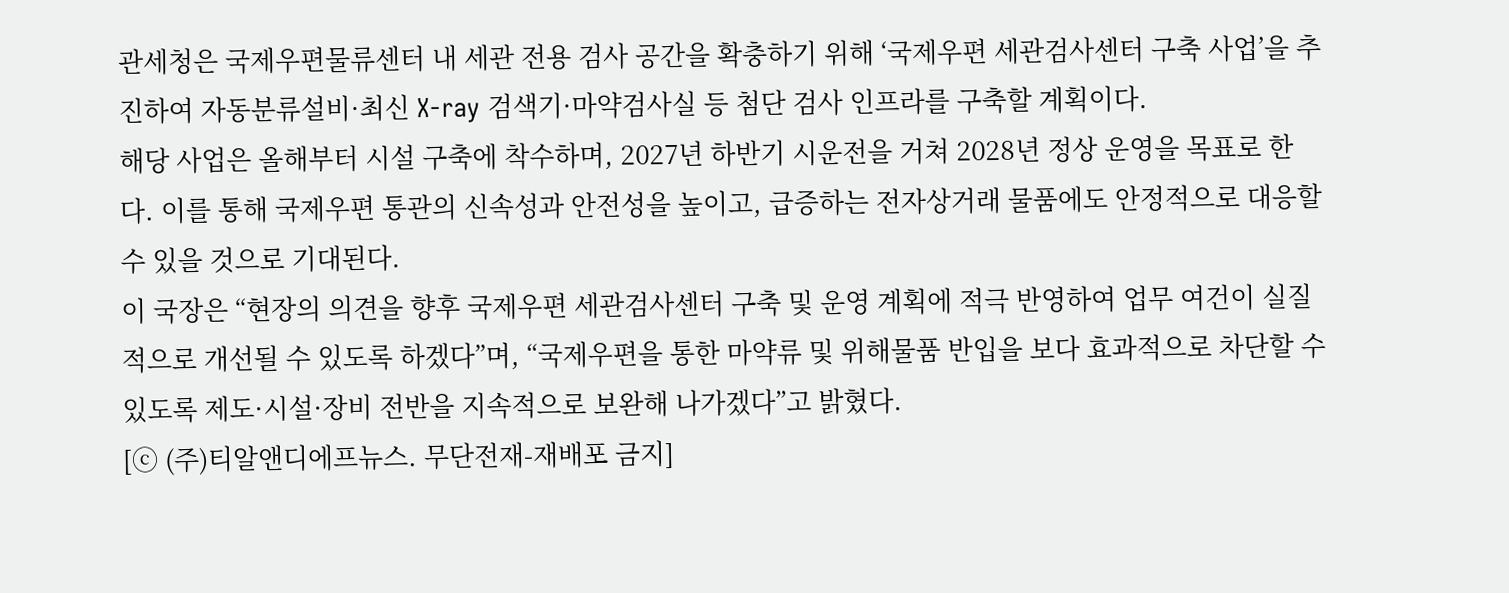관세청은 국제우편물류센터 내 세관 전용 검사 공간을 확충하기 위해 ‘국제우편 세관검사센터 구축 사업’을 추진하여 자동분류설비·최신 X-ray 검색기·마약검사실 등 첨단 검사 인프라를 구축할 계획이다.
해당 사업은 올해부터 시설 구축에 착수하며, 2027년 하반기 시운전을 거쳐 2028년 정상 운영을 목표로 한다. 이를 통해 국제우편 통관의 신속성과 안전성을 높이고, 급증하는 전자상거래 물품에도 안정적으로 대응할 수 있을 것으로 기대된다.
이 국장은 “현장의 의견을 향후 국제우편 세관검사센터 구축 및 운영 계획에 적극 반영하여 업무 여건이 실질적으로 개선될 수 있도록 하겠다”며, “국제우편을 통한 마약류 및 위해물품 반입을 보다 효과적으로 차단할 수 있도록 제도·시설·장비 전반을 지속적으로 보완해 나가겠다”고 밝혔다.
[ⓒ (주)티알앤디에프뉴스. 무단전재-재배포 금지]